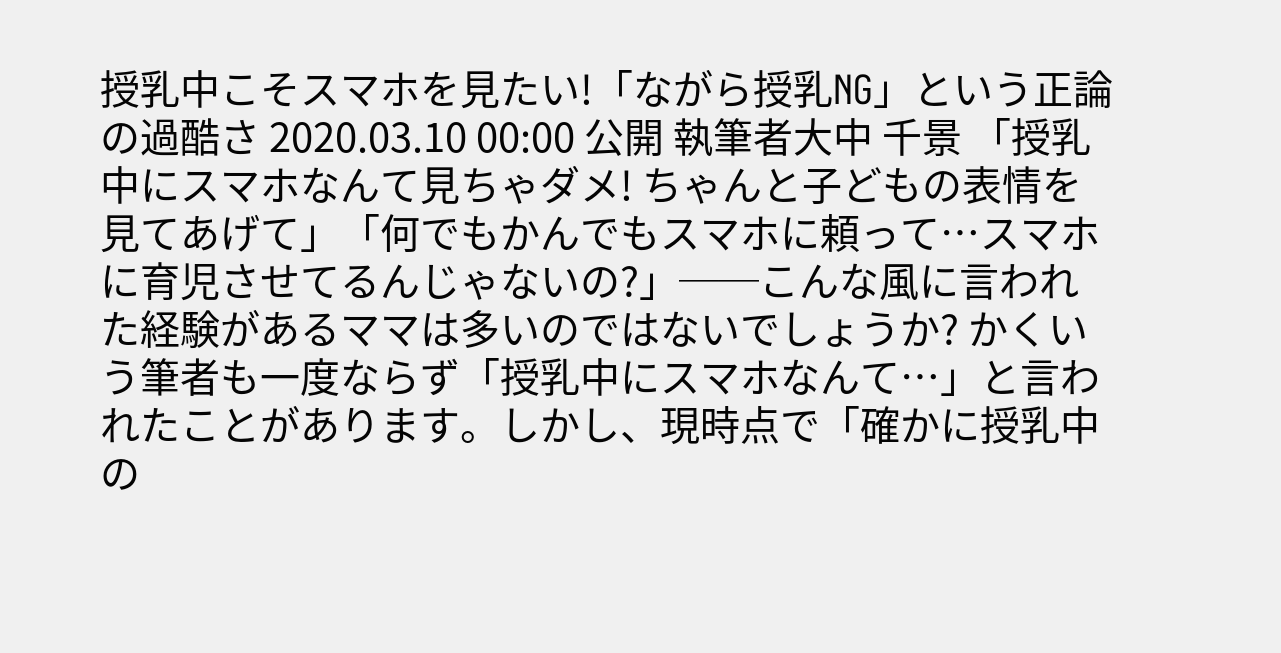授乳中こそスマホを見たい!「ながら授乳NG」という正論の過酷さ 2020.03.10 00:00 公開 執筆者大中 千景 「授乳中にスマホなんて見ちゃダメ! ちゃんと子どもの表情を見てあげて」「何でもかんでもスマホに頼って…スマホに育児させてるんじゃないの?」──こんな風に言われた経験があるママは多いのではないでしょうか? かくいう筆者も一度ならず「授乳中にスマホなんて…」と言われたことがあります。しかし、現時点で「確かに授乳中の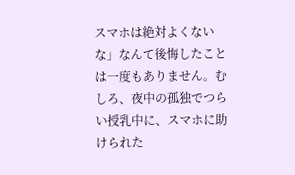スマホは絶対よくないな」なんて後悔したことは一度もありません。むしろ、夜中の孤独でつらい授乳中に、スマホに助けられた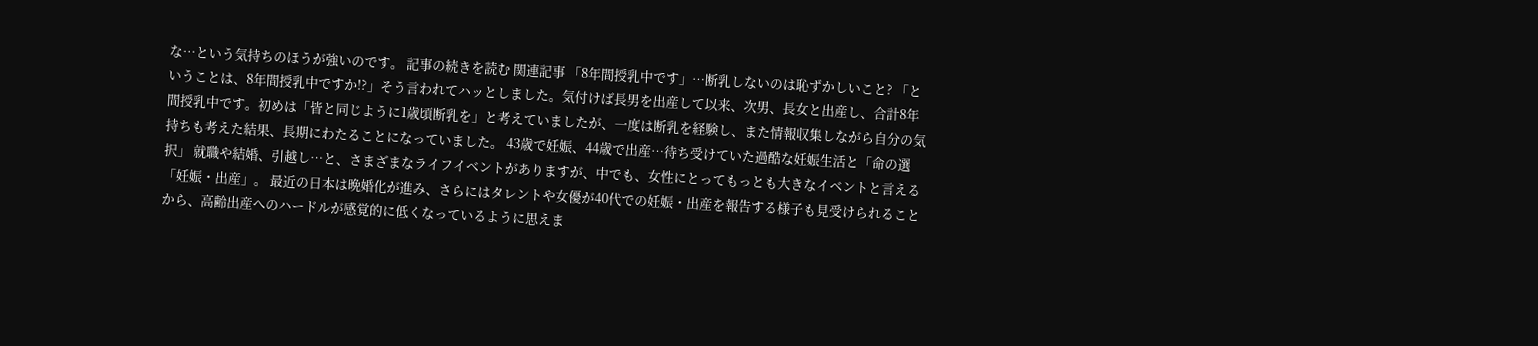な…という気持ちのほうが強いのです。 記事の続きを読む 関連記事 「8年間授乳中です」…断乳しないのは恥ずかしいこと? 「ということは、8年間授乳中ですか!?」そう言われてハッとしました。気付けば長男を出産して以来、次男、長女と出産し、合計8年間授乳中です。初めは「皆と同じように1歳頃断乳を」と考えていましたが、一度は断乳を経験し、また情報収集しながら自分の気持ちも考えた結果、長期にわたることになっていました。 43歳で妊娠、44歳で出産…待ち受けていた過酷な妊娠生活と「命の選択」 就職や結婚、引越し…と、さまざまなライフイベントがありますが、中でも、女性にとってもっとも大きなイベントと言える「妊娠・出産」。 最近の日本は晩婚化が進み、さらにはタレントや女優が40代での妊娠・出産を報告する様子も見受けられることから、高齢出産へのハードルが感覚的に低くなっているように思えま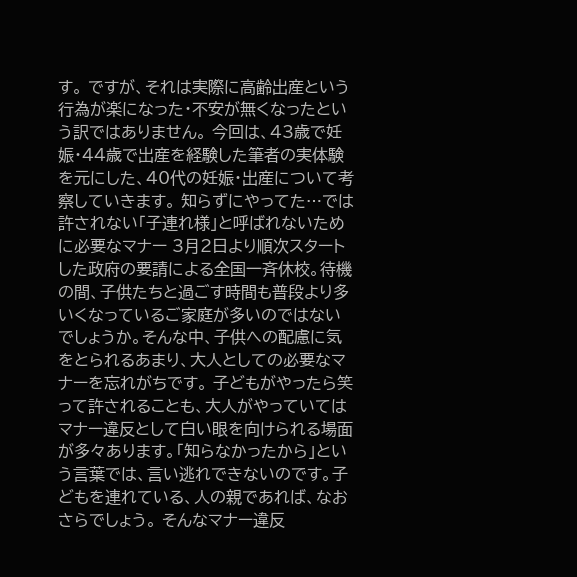す。 ですが、それは実際に高齢出産という行為が楽になった・不安が無くなったという訳ではありません。 今回は、43歳で妊娠・44歳で出産を経験した筆者の実体験を元にした、40代の妊娠・出産について考察していきます。 知らずにやってた…では許されない「子連れ様」と呼ばれないために必要なマナー 3月2日より順次スタートした政府の要請による全国一斉休校。待機の間、子供たちと過ごす時間も普段より多いくなっているご家庭が多いのではないでしょうか。そんな中、子供への配慮に気をとられるあまり、大人としての必要なマナーを忘れがちです。 子どもがやったら笑って許されることも、大人がやっていてはマナー違反として白い眼を向けられる場面が多々あります。「知らなかったから」という言葉では、言い逃れできないのです。子どもを連れている、人の親であれば、なおさらでしょう。 そんなマナー違反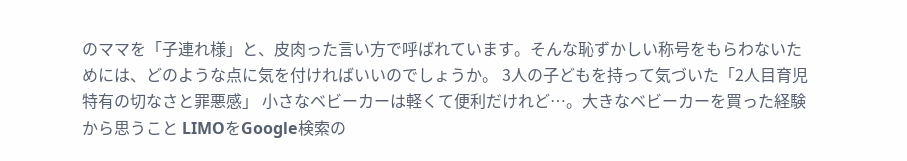のママを「子連れ様」と、皮肉った言い方で呼ばれています。そんな恥ずかしい称号をもらわないためには、どのような点に気を付ければいいのでしょうか。 3人の子どもを持って気づいた「2人目育児特有の切なさと罪悪感」 小さなベビーカーは軽くて便利だけれど…。大きなベビーカーを買った経験から思うこと LIMOをGoogle検索の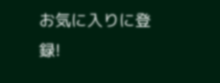お気に入りに登録!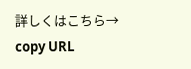詳しくはこちら→ copy URL